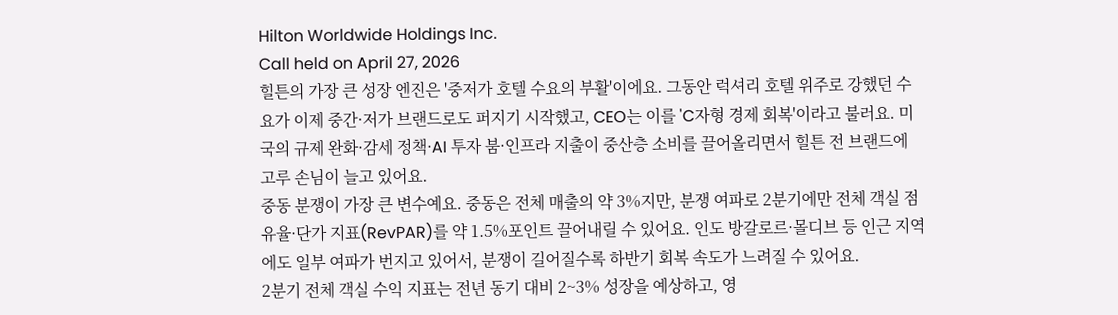Hilton Worldwide Holdings Inc.
Call held on April 27, 2026
힐튼의 가장 큰 성장 엔진은 '중저가 호텔 수요의 부활'이에요. 그동안 럭셔리 호텔 위주로 강했던 수요가 이제 중간·저가 브랜드로도 퍼지기 시작했고, CEO는 이를 'C자형 경제 회복'이라고 불러요. 미국의 규제 완화·감세 정책·AI 투자 붐·인프라 지출이 중산층 소비를 끌어올리면서 힐튼 전 브랜드에 고루 손님이 늘고 있어요.
중동 분쟁이 가장 큰 변수예요. 중동은 전체 매출의 약 3%지만, 분쟁 여파로 2분기에만 전체 객실 점유율·단가 지표(RevPAR)를 약 1.5%포인트 끌어내릴 수 있어요. 인도 방갈로르·몰디브 등 인근 지역에도 일부 여파가 번지고 있어서, 분쟁이 길어질수록 하반기 회복 속도가 느려질 수 있어요.
2분기 전체 객실 수익 지표는 전년 동기 대비 2~3% 성장을 예상하고, 영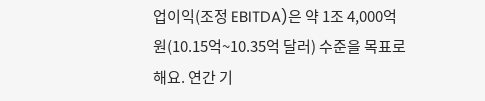업이익(조정 EBITDA)은 약 1조 4,000억 원(10.15억~10.35억 달러) 수준을 목표로 해요. 연간 기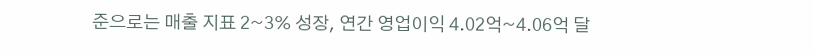준으로는 매출 지표 2~3% 성장, 연간 영업이익 4.02억~4.06억 달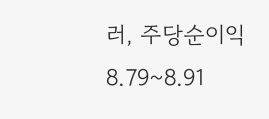러, 주당순이익 8.79~8.91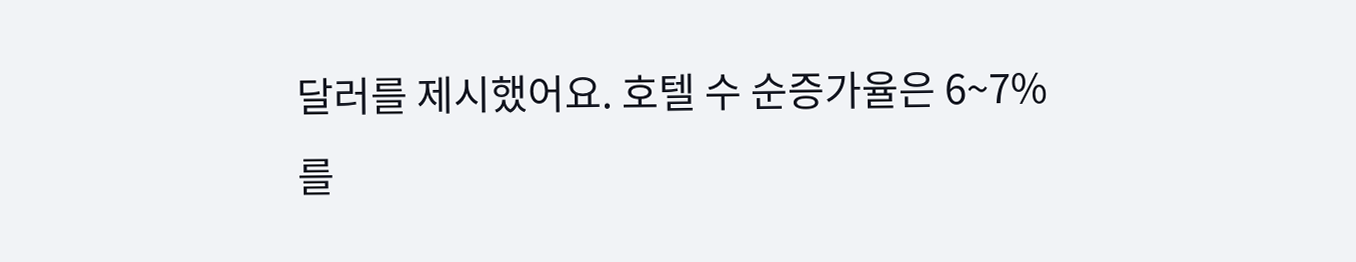달러를 제시했어요. 호텔 수 순증가율은 6~7%를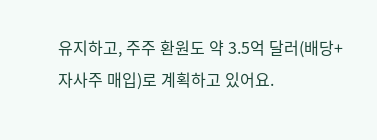유지하고, 주주 환원도 약 3.5억 달러(배당+자사주 매입)로 계획하고 있어요.